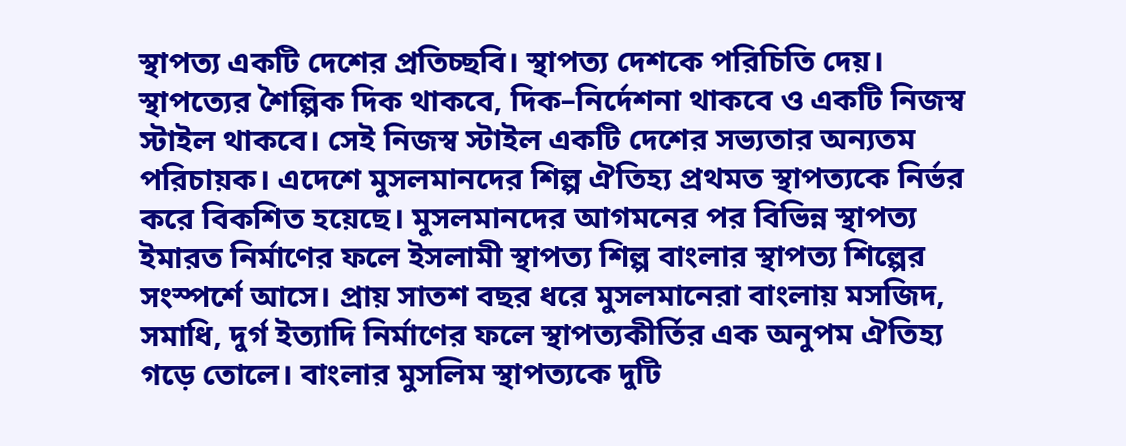স্থাপত্য একটি দেশের প্রতিচ্ছবি। স্থাপত্য দেশকে পরিচিতি দেয়। স্থাপত্যের শৈল্পিক দিক থাকবে, দিক–নির্দেশনা থাকবে ও একটি নিজস্ব স্টাইল থাকবে। সেই নিজস্ব স্টাইল একটি দেশের সভ্যতার অন্যতম পরিচায়ক। এদেশে মুসলমানদের শিল্প ঐতিহ্য প্রথমত স্থাপত্যকে নির্ভর করে বিকশিত হয়েছে। মুসলমানদের আগমনের পর বিভিন্ন স্থাপত্য ইমারত নির্মাণের ফলে ইসলামী স্থাপত্য শিল্প বাংলার স্থাপত্য শিল্পের সংস্পর্শে আসে। প্রায় সাতশ বছর ধরে মুসলমানেরা বাংলায় মসজিদ, সমাধি, দুর্গ ইত্যাদি নির্মাণের ফলে স্থাপত্যকীর্তির এক অনুপম ঐতিহ্য গড়ে তোলে। বাংলার মুসলিম স্থাপত্যকে দুটি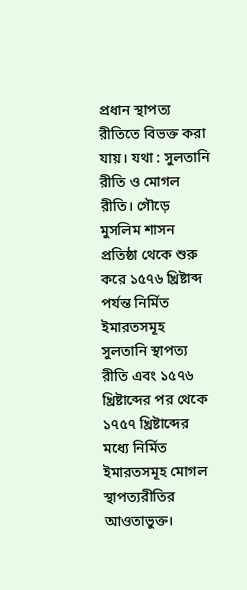প্রধান স্থাপত্য রীতিতে বিভক্ত করা যায়। যথা : সুলতানি রীতি ও মোগল রীতি। গৌড়ে মুসলিম শাসন প্রতিষ্ঠা থেকে শুরু করে ১৫৭৬ খ্রিষ্টাব্দ পর্যন্ত নির্মিত ইমারতসমূহ সুলতানি স্থাপত্য রীতি এবং ১৫৭৬ খ্রিষ্টাব্দের পর থেকে ১৭৫৭ খ্রিষ্টাব্দের মধ্যে নির্মিত ইমারতসমূহ মোগল স্থাপত্যরীতির আওতাভুক্ত।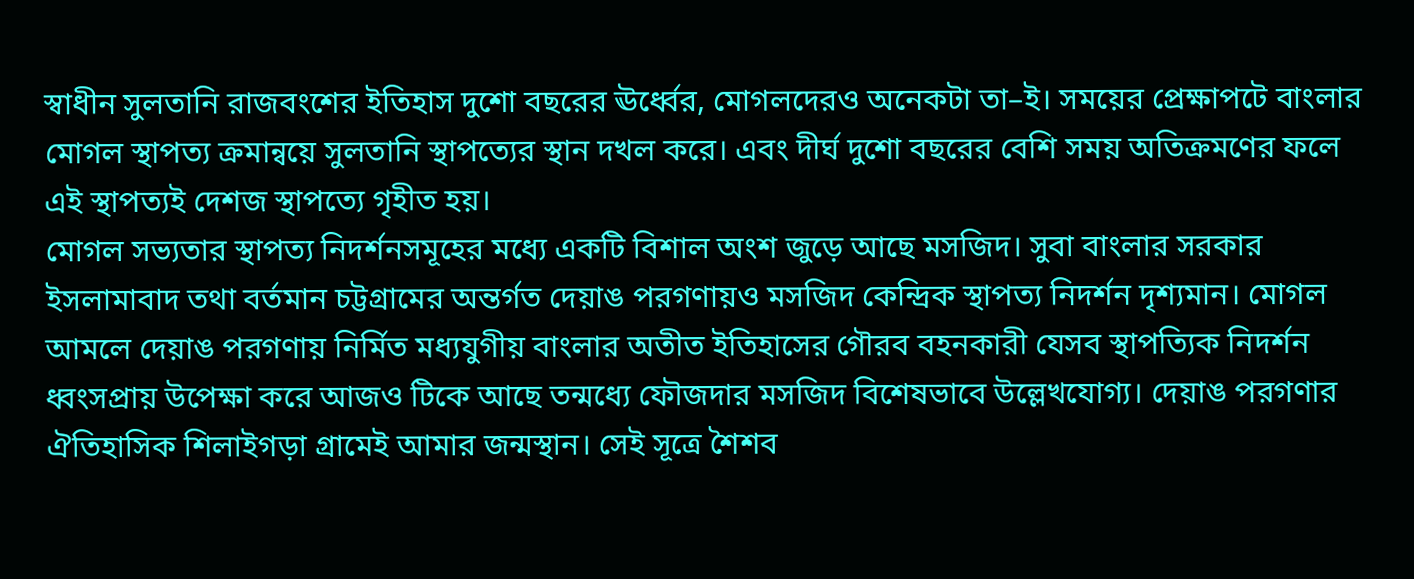স্বাধীন সুলতানি রাজবংশের ইতিহাস দুশো বছরের ঊর্ধ্বের, মোগলদেরও অনেকটা তা–ই। সময়ের প্রেক্ষাপটে বাংলার মোগল স্থাপত্য ক্রমান্বয়ে সুলতানি স্থাপত্যের স্থান দখল করে। এবং দীর্ঘ দুশো বছরের বেশি সময় অতিক্রমণের ফলে এই স্থাপত্যই দেশজ স্থাপত্যে গৃহীত হয়।
মোগল সভ্যতার স্থাপত্য নিদর্শনসমূহের মধ্যে একটি বিশাল অংশ জুড়ে আছে মসজিদ। সুবা বাংলার সরকার ইসলামাবাদ তথা বর্তমান চট্টগ্রামের অন্তর্গত দেয়াঙ পরগণায়ও মসজিদ কেন্দ্রিক স্থাপত্য নিদর্শন দৃশ্যমান। মোগল আমলে দেয়াঙ পরগণায় নির্মিত মধ্যযুগীয় বাংলার অতীত ইতিহাসের গৌরব বহনকারী যেসব স্থাপত্যিক নিদর্শন ধ্বংসপ্রায় উপেক্ষা করে আজও টিকে আছে তন্মধ্যে ফৌজদার মসজিদ বিশেষভাবে উল্লেখযোগ্য। দেয়াঙ পরগণার ঐতিহাসিক শিলাইগড়া গ্রামেই আমার জন্মস্থান। সেই সূত্রে শৈশব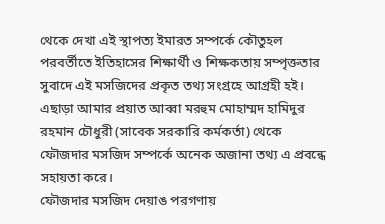থেকে দেখা এই স্থাপত্য ইমারত সম্পর্কে কৌতুহল পরবর্তীতে ইতিহাসের শিক্ষার্থী ও শিক্ষকতায় সম্পৃক্ততার সুবাদে এই মসজিদের প্রকৃত তথ্য সংগ্রহে আগ্রহী হই। এছাড়া আমার প্রয়াত আব্বা মরহুম মোহাম্মদ হামিদুর রহমান চৌধুরী (সাবেক সরকারি কর্মকর্তা) থেকে ফৌজদার মসজিদ সম্পর্কে অনেক অজানা তথ্য এ প্রবন্ধে সহায়তা করে।
ফৌজদার মসজিদ দেয়াঙ পরগণায়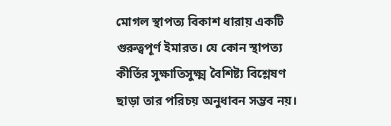মোগল স্থাপত্য বিকাশ ধারায় একটি গুরুত্বপূর্ণ ইমারত। যে কোন স্থাপত্য কীর্তির সুক্ষাতিসুক্ষ্ম বৈশিষ্ট্য বিশ্লেষণ ছাড়া তার পরিচয় অনুধাবন সম্ভব নয়।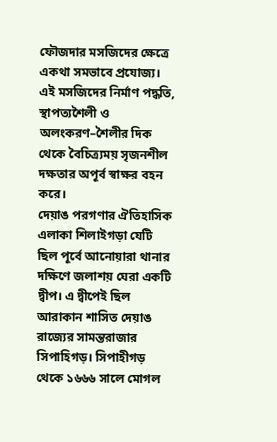ফৌজদার মসজিদের ক্ষেত্রে একথা সমভাবে প্রযোজ্য। এই মসজিদের নির্মাণ পদ্ধতি, স্থাপত্যশৈলী ও অলংকরণ–শৈলীর দিক থেকে বৈচিত্র্যময় সৃজনশীল দক্ষতার অপূর্ব স্বাক্ষর বহন করে।
দেয়াঙ পরগণার ঐতিহাসিক এলাকা শিলাইগড়া যেটি ছিল পূর্বে আনোয়ারা থানার দক্ষিণে জলাশয় ঘেরা একটি দ্বীপ। এ দ্বীপেই ছিল আরাকান শাসিত দেয়াঙ রাজ্যের সামন্তরাজার সিপাহিগড়। সিপাহীগড় থেকে ১৬৬৬ সালে মোগল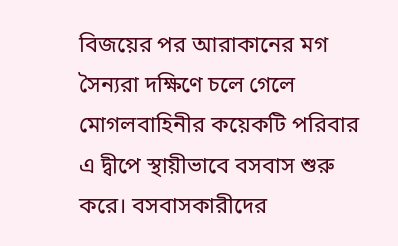বিজয়ের পর আরাকানের মগ সৈন্যরা দক্ষিণে চলে গেলে মোগলবাহিনীর কয়েকটি পরিবার এ দ্বীপে স্থায়ীভাবে বসবাস শুরু করে। বসবাসকারীদের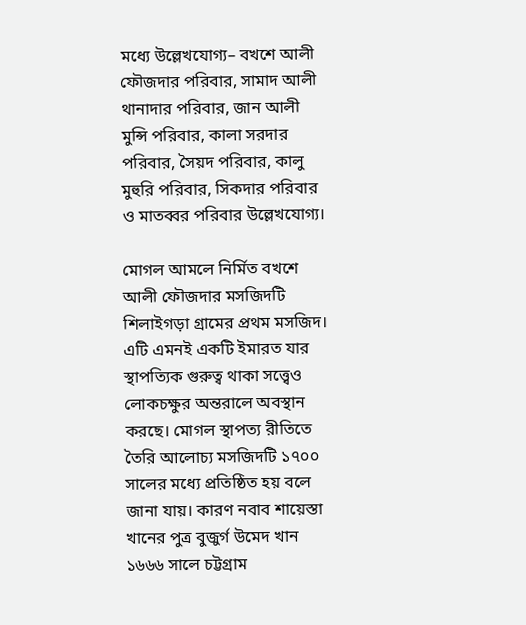মধ্যে উল্লেখযোগ্য– বখশে আলী ফৌজদার পরিবার, সামাদ আলী থানাদার পরিবার, জান আলী মুন্সি পরিবার, কালা সরদার পরিবার, সৈয়দ পরিবার, কালু মুহুরি পরিবার, সিকদার পরিবার ও মাতব্বর পরিবার উল্লেখযোগ্য।

মোগল আমলে নির্মিত বখশে আলী ফৌজদার মসজিদটি শিলাইগড়া গ্রামের প্রথম মসজিদ। এটি এমনই একটি ইমারত যার স্থাপত্যিক গুরুত্ব থাকা সত্ত্বেও লোকচক্ষুর অন্তরালে অবস্থান করছে। মোগল স্থাপত্য রীতিতে তৈরি আলোচ্য মসজিদটি ১৭০০ সালের মধ্যে প্রতিষ্ঠিত হয় বলে জানা যায়। কারণ নবাব শায়েস্তা খানের পুত্র বুজুর্গ উমেদ খান ১৬৬৬ সালে চট্টগ্রাম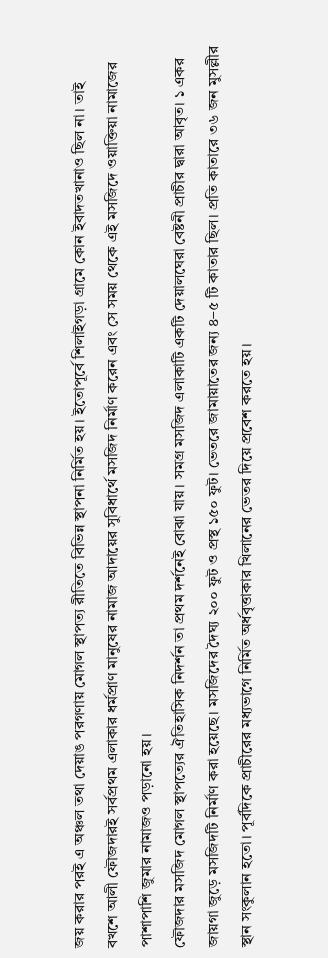জয় করার পরই এ অঞ্চল তথা দেয়াঙ পরগণায় মোগল স্থাপত্য রীতিতে বিভিন্ন স্থাপনা নির্মিত হয়। ইতোপূর্বে শিলাইগড়া গ্রামে কোন ইবাদতখানাও ছিল না। তাই বখশে আলী ফৌজদারই সর্বপ্রথম এলাকার ধর্মপ্রাণ মানুষের নামাজ আদায়ের সুবিধার্থে মসজিদ নির্মাণ করেন এবং সে সময় থেকে এই মসজিদে ওয়াক্তিয়া নামাজের পাশাপাশি জুমার নামাজও পড়ানো হয়।
ফৌজদার মসজিদ মোগল স্থাপত্যের ঐতিহাসিক নিদর্শন তা প্রথম দর্শনেই বোঝা যায়। সমগ্র মসজিদ এলাকাটি একটি দেয়ালঘেরা বেষ্টনী প্রাচীর দ্বারা আবৃত। ১ একর জায়গা জুড়ে মসজিদটি নির্মাণ করা হয়েছে। মসজিদের দৈঘ্য ২০০ ফুট ও প্রস্থ ১৫০ ফুট। ভেতরে জামায়াতের জন্য ৪–৫ টি কাতার ছিল। প্রতি কাতারে ৩৬ জন মুসল্লীর স্থান সংকুলান হতো। পূর্বদিকে প্রাচীরের মধ্যভাগে নির্মিত অর্ধবৃত্তাকার খিলানের ভেতর দিয়ে প্রবেশ করতে হয়।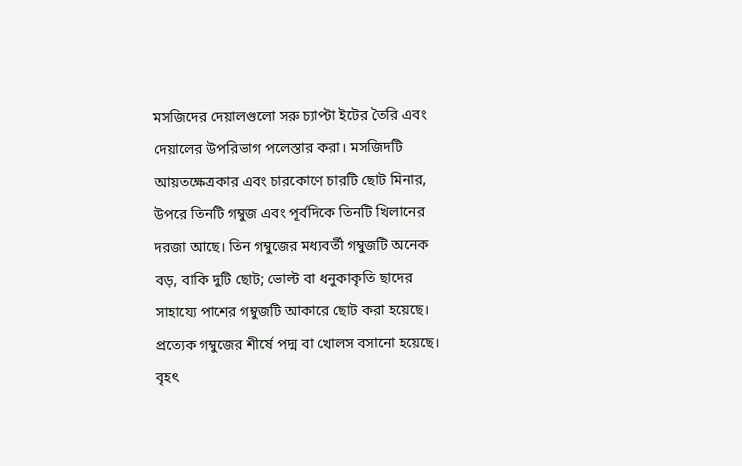মসজিদের দেয়ালগুলো সরু চ্যাপ্টা ইটের তৈরি এবং দেয়ালের উপরিভাগ পলেস্তার করা। মসজিদটি আয়তক্ষেত্রকার এবং চারকোণে চারটি ছোট মিনার, উপরে তিনটি গম্বুজ এবং পূর্বদিকে তিনটি খিলানের দরজা আছে। তিন গম্বুজের মধ্যবর্তী গম্বুজটি অনেক বড়, বাকি দুটি ছোট; ভোল্ট বা ধনুকাকৃতি ছাদের সাহায্যে পাশের গম্বুজটি আকারে ছোট করা হয়েছে। প্রত্যেক গম্বুজের শীর্ষে পদ্ম বা খোলস বসানো হয়েছে। বৃহৎ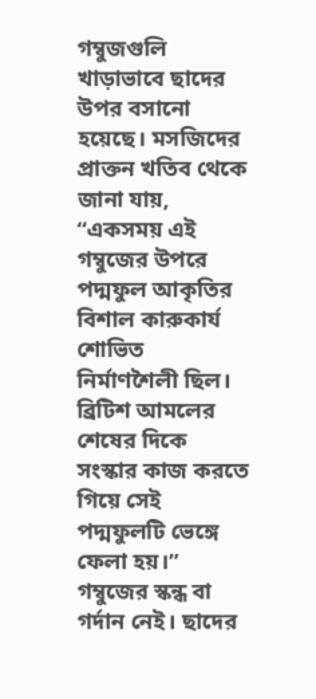গম্বুজগুলি খাড়াভাবে ছাদের উপর বসানো হয়েছে। মসজিদের প্রাক্তন খতিব থেকে জানা যায়, “একসময় এই গম্বুজের উপরে পদ্মফুল আকৃতির বিশাল কারুকার্য শোভিত নির্মাণশৈলী ছিল। ব্রিটিশ আমলের শেষের দিকে সংস্কার কাজ করতে গিয়ে সেই পদ্মফুলটি ভেঙ্গে ফেলা হয়।” গম্বুজের স্কন্ধ বা গর্দান নেই। ছাদের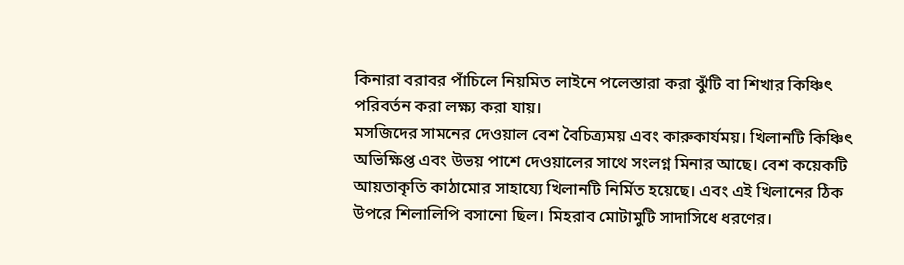কিনারা বরাবর পাঁচিলে নিয়মিত লাইনে পলেস্তারা করা ঝুঁটি বা শিখার কিঞ্চিৎ পরিবর্তন করা লক্ষ্য করা যায়।
মসজিদের সামনের দেওয়াল বেশ বৈচিত্র্যময় এবং কারুকার্যময়। খিলানটি কিঞ্চিৎ অভিক্ষিপ্ত এবং উভয় পাশে দেওয়ালের সাথে সংলগ্ন মিনার আছে। বেশ কয়েকটি আয়তাকৃতি কাঠামোর সাহায্যে খিলানটি নির্মিত হয়েছে। এবং এই খিলানের ঠিক উপরে শিলালিপি বসানো ছিল। মিহরাব মোটামুটি সাদাসিধে ধরণের।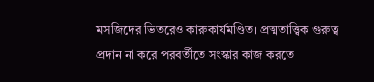মসজিদের ভিতরেও কারুকার্যমণ্ডিত। প্রত্মতাত্ত্বিক গুরুত্ব প্রদান না করে পরবর্তীতে সংস্কার কাজ করতে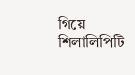গিয়ে শিলালিপিটি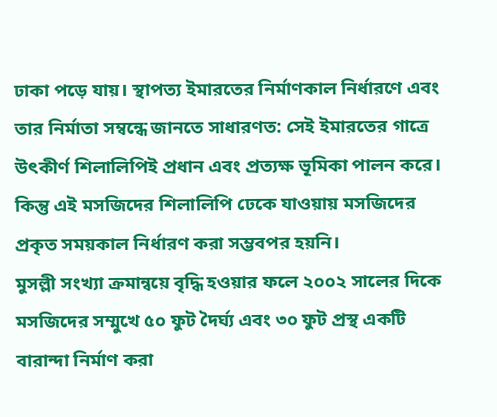ঢাকা পড়ে যায়। স্থাপত্য ইমারতের নির্মাণকাল নির্ধারণে এবং তার নির্মাতা সম্বন্ধে জানতে সাধারণত: সেই ইমারতের গাত্রে উৎকীর্ণ শিলালিপিই প্রধান এবং প্রত্যক্ষ ভূমিকা পালন করে। কিন্তু এই মসজিদের শিলালিপি ঢেকে যাওয়ায় মসজিদের প্রকৃত সময়কাল নির্ধারণ করা সম্ভবপর হয়নি।
মুসল্লী সংখ্যা ক্রমান্বয়ে বৃদ্ধি হওয়ার ফলে ২০০২ সালের দিকে মসজিদের সম্মুখে ৫০ ফুট দৈর্ঘ্য এবং ৩০ ফুট প্রস্থ একটি বারান্দা নির্মাণ করা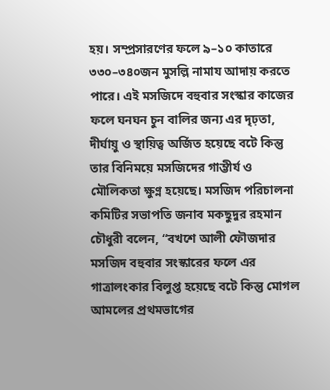হয়। সম্প্রসারণের ফলে ৯–১০ কাতারে ৩৩০–৩৪০জন মুসল্লি নামায আদায় করতে পারে। এই মসজিদে বহুবার সংস্কার কাজের ফলে ঘনঘন চুন বালির জন্য এর দৃঢ়তা, দীর্ঘায়ু ও স্থায়িত্ব অর্জিত হয়েছে বটে কিন্তু তার বিনিময়ে মসজিদের গাম্ভীর্য ও মৌলিকতা ক্ষুণ্ন হয়েছে। মসজিদ পরিচালনা কমিটির সভাপতি জনাব মকছুদুর রহমান চৌধুরী বলেন, “বখশে আলী ফৌজদার মসজিদ বহুবার সংস্কারের ফলে এর গাত্রালংকার বিলুপ্ত হয়েছে বটে কিন্তু মোগল আমলের প্রথমভাগের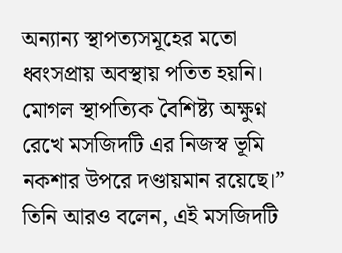অন্যান্য স্থাপত্যসমূহের মতো ধ্বংসপ্রায় অবস্থায় পতিত হয়নি। মোগল স্থাপত্যিক বৈশিষ্ট্য অক্ষুণ্ন রেখে মসজিদটি এর নিজস্ব ভূমি নকশার উপরে দণ্ডায়মান রয়েছে।” তিনি আরও বলেন, এই মসজিদটি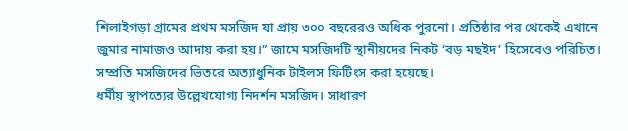শিলাইগড়া গ্রামের প্রথম মসজিদ যা প্রায় ৩০০ বছরেরও অধিক পুরনো। প্রতিষ্ঠার পর থেকেই এখানে জুমার নামাজও আদায় করা হয়।” জামে মসজিদটি স্থানীয়দের নিকট ‘বড় মছইদ’ হিসেবেও পরিচিত। সম্প্রতি মসজিদের ভিতরে অত্যাধুনিক টাইলস ফিটিংস করা হয়েছে।
ধর্মীয় স্থাপত্যের উল্লেখযোগ্য নিদর্শন মসজিদ। সাধারণ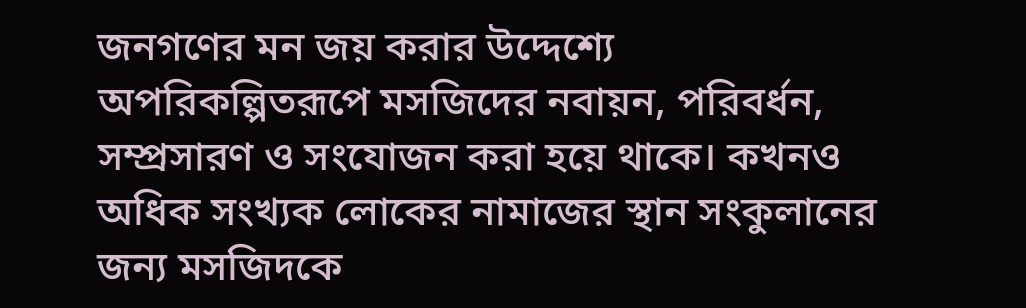জনগণের মন জয় করার উদ্দেশ্যে অপরিকল্পিতরূপে মসজিদের নবায়ন, পরিবর্ধন, সম্প্রসারণ ও সংযোজন করা হয়ে থাকে। কখনও অধিক সংখ্যক লোকের নামাজের স্থান সংকুলানের জন্য মসজিদকে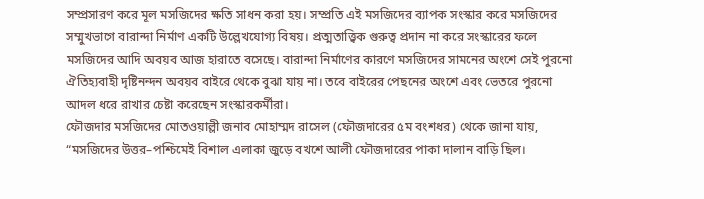সম্প্রসারণ করে মূল মসজিদের ক্ষতি সাধন করা হয়। সম্প্রতি এই মসজিদের ব্যাপক সংস্কার করে মসজিদের সম্মুখভাগে বারান্দা নির্মাণ একটি উল্লেখযোগ্য বিষয়। প্রত্মতাত্ত্বিক গুরুত্ব প্রদান না করে সংস্কারের ফলে মসজিদের আদি অবয়ব আজ হারাতে বসেছে। বারান্দা নির্মাণের কারণে মসজিদের সামনের অংশে সেই পুরনো ঐতিহ্যবাহী দৃষ্টিনন্দন অবয়ব বাইরে থেকে বুঝা যায় না। তবে বাইরের পেছনের অংশে এবং ভেতরে পুরনো আদল ধরে রাখার চেষ্টা করেছেন সংস্কারকর্মীরা।
ফৌজদার মসজিদের মোতওয়াল্লী জনাব মোহাম্মদ রাসেল (ফৌজদারের ৫ম বংশধর) থেকে জানা যায়, “মসজিদের উত্তর–পশ্চিমেই বিশাল এলাকা জুড়ে বখশে আলী ফৌজদারের পাকা দালান বাড়ি ছিল।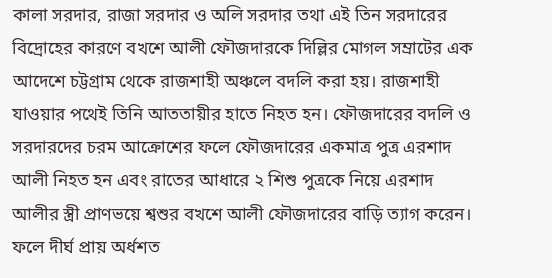কালা সরদার, রাজা সরদার ও অলি সরদার তথা এই তিন সরদারের বিদ্রোহের কারণে বখশে আলী ফৌজদারকে দিল্লির মোগল সম্রাটের এক আদেশে চট্টগ্রাম থেকে রাজশাহী অঞ্চলে বদলি করা হয়। রাজশাহী যাওয়ার পথেই তিনি আততায়ীর হাতে নিহত হন। ফৌজদারের বদলি ও সরদারদের চরম আক্রোশের ফলে ফৌজদারের একমাত্র পুত্র এরশাদ আলী নিহত হন এবং রাতের আধারে ২ শিশু পুত্রকে নিয়ে এরশাদ আলীর স্ত্রী প্রাণভয়ে শ্বশুর বখশে আলী ফৌজদারের বাড়ি ত্যাগ করেন। ফলে দীর্ঘ প্রায় অর্ধশত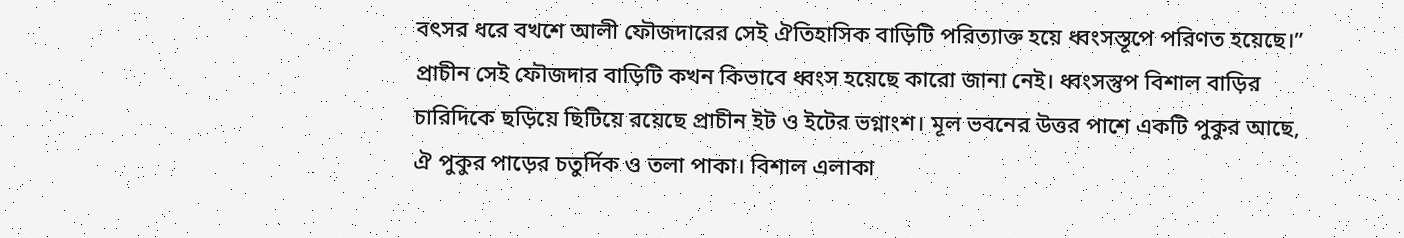বৎসর ধরে বখশে আলী ফৌজদারের সেই ঐতিহাসিক বাড়িটি পরিত্যাক্ত হয়ে ধ্বংসস্তূপে পরিণত হয়েছে।” প্রাচীন সেই ফৌজদার বাড়িটি কখন কিভাবে ধ্বংস হয়েছে কারো জানা নেই। ধ্বংসস্তুপ বিশাল বাড়ির চারিদিকে ছড়িয়ে ছিটিয়ে রয়েছে প্রাচীন ইট ও ইটের ভগ্নাংশ। মূল ভবনের উত্তর পাশে একটি পুকুর আছে, ঐ পুকুর পাড়ের চতুর্দিক ও তলা পাকা। বিশাল এলাকা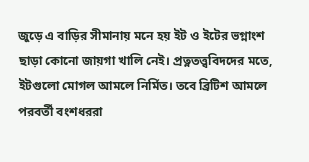জুড়ে এ বাড়ির সীমানায় মনে হয় ইট ও ইটের ভগ্নাংশ ছাড়া কোনো জায়গা খালি নেই। প্রত্নতত্ত্ববিদদের মতে, ইটগুলো মোগল আমলে নির্মিত। তবে ব্রিটিশ আমলে পরবর্তী বংশধররা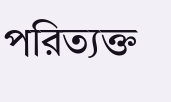পরিত্যক্ত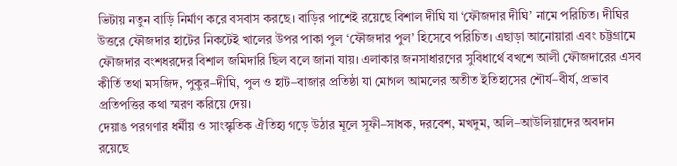ভিটায় নতুন বাড়ি নির্মাণ করে বসবাস করছে। বাড়ির পাশেই রয়েছে বিশাল দীঘি যা ‘ফৌজদার দীঘি’ নামে পরিচিত। দীঘির উত্তরে ফৌজদার হাটের নিকটেই খালের উপর পাকা পুল ‘ফৌজদার পুল’ হিসেবে পরিচিত। এছাড়া আনোয়ারা এবং চট্টগ্রামে ফৌজদার বংশধরদের বিশাল জমিদারি ছিল বলে জানা যায়। এলাকার জনসাধারণের সুবিধার্থে বখশে আলী ফৌজদারের এসব কীর্তি তথা মসজিদ, পুকুর–দীঘি, পুল ও হাট–বাজার প্রতিষ্ঠা যা মোগল আমলের অতীত ইতিহাসের শৌর্য–বীর্য, প্রভাব প্রতিপত্তির কথা স্মরণ করিয়ে দেয়।
দেয়াঙ পরগণার ধর্মীয় ও সাংস্কৃতিক ঐতিহ্য গড়ে উঠার মূলে সূফী–সাধক, দরবেশ, মখদুম, অলি–আউলিয়াদের অবদান রয়েছে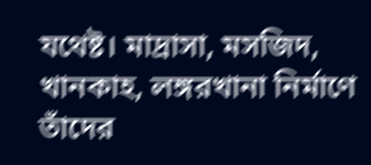যথেষ্ট। মাদ্রাসা, মসজিদ, খানকাহ, লঙ্গরখানা নির্মাণে তাঁদের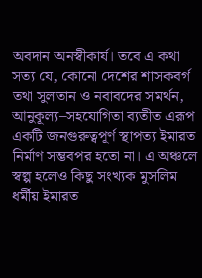অবদান অনস্বীকার্য। তবে এ কথা সত্য যে, কোনো দেশের শাসকবর্গ তথা সুলতান ও নবাবদের সমর্থন, আনুকূল্য–সহযোগিতা ব্যতীত এরূপ একটি জনগুরুত্বপূর্ণ স্থাপত্য ইমারত নির্মাণ সম্ভবপর হতো না। এ অঞ্চলে স্বল্প হলেও কিছু সংখ্যক মুসলিম ধর্মীয় ইমারত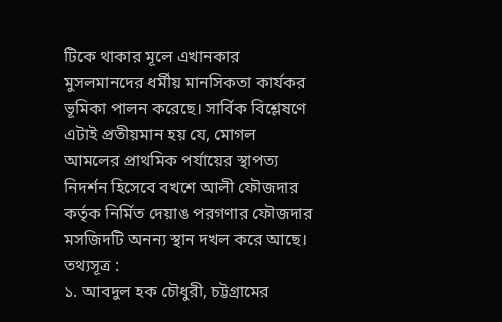টিকে থাকার মূলে এখানকার মুসলমানদের ধর্মীয় মানসিকতা কার্যকর ভূমিকা পালন করেছে। সার্বিক বিশ্লেষণে এটাই প্রতীয়মান হয় যে, মোগল আমলের প্রাথমিক পর্যায়ের স্থাপত্য নিদর্শন হিসেবে বখশে আলী ফৌজদার কর্তৃক নির্মিত দেয়াঙ পরগণার ফৌজদার মসজিদটি অনন্য স্থান দখল করে আছে।
তথ্যসূত্র :
১. আবদুল হক চৌধুরী, চট্টগ্রামের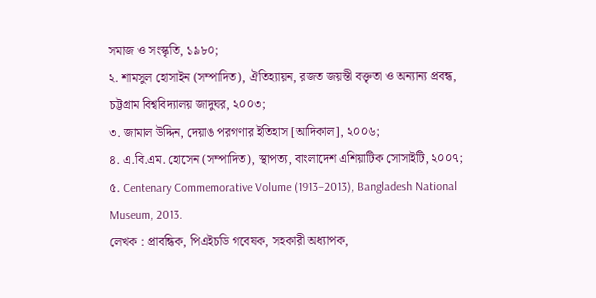সমাজ ও সংস্কৃতি, ১৯৮০;
২. শামসুল হোসাইন (সম্পাদিত), ঐতিহ্যায়ন, রজত জয়ন্তী বক্তৃতা ও অন্যান্য প্রবন্ধ, চট্টগ্রাম বিশ্ববিদ্যালয় জাদুঘর, ২০০৩;
৩. জামাল উদ্দিন, দেয়াঙ পরগণার ইতিহাস [আদিকাল], ২০০৬;
৪. এ.বি.এম. হোসেন (সম্পাদিত), স্থাপত্য, বাংলাদেশ এশিয়াটিক সোসাইটি, ২০০৭;
৫. Centenary Commemorative Volume (1913–2013), Bangladesh National Museum, 2013.
লেখক : প্রাবন্ধিক, পিএইচডি গবেষক, সহকারী অধ্যাপক,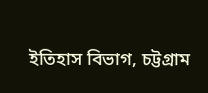ইতিহাস বিভাগ, চট্টগ্রাম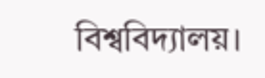বিশ্ববিদ্যালয়।